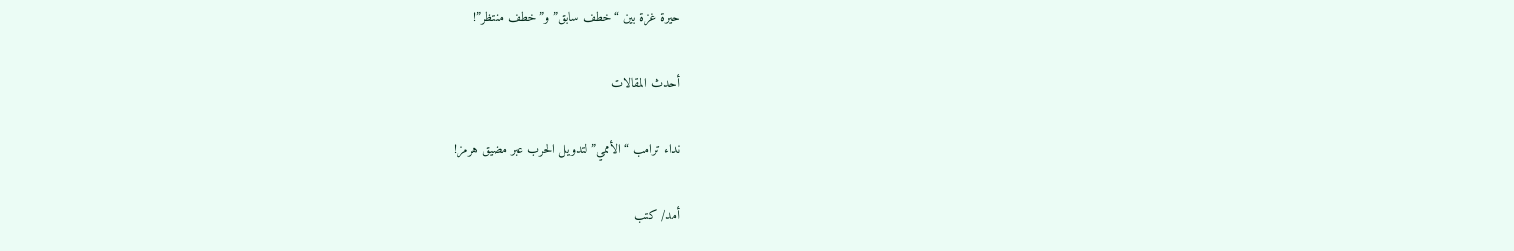حيرة غزة بين “خطف سابق” و”خطف منتظر”!

أحدث المقالات

نداء ترامب “الأممي” لتدويل الحرب عبر مضيق هرمز!

أمد/ كتب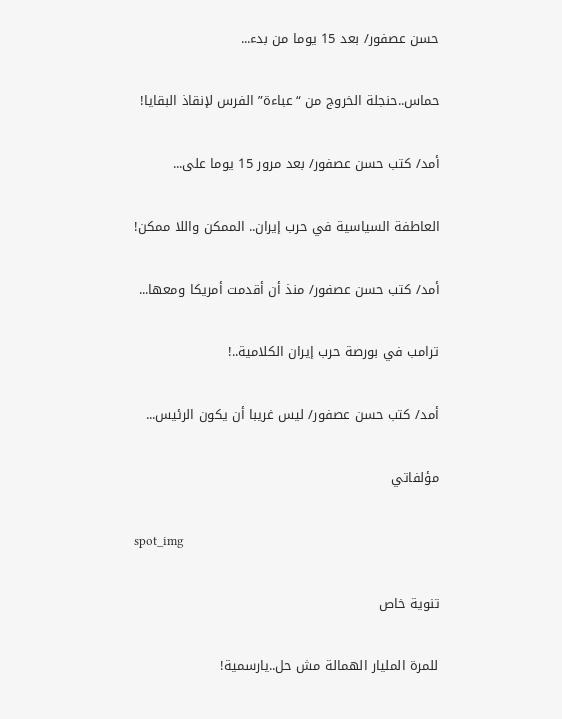حسن عصفور/ بعد 15 يوما من بدء...

حماس..حنجلة الخروج من “عباءة” الفرس لإنقاذ البقايا!

أمد/ كتب حسن عصفور/ بعد مرور 15 يوما على...

العاطفة السياسية في حرب إيران.. الممكن واللا ممكن!

أمد/ كتب حسن عصفور/ منذ أن أقدمت أمريكا ومعها...

ترامب في بورصة حرب إيران الكلامية..!

أمد/ كتب حسن عصفور/ ليس غريبا أن يكون الرئيس...

مؤلفاتي

spot_img

تنوية خاص

للمرة المليار الهمالة مش حل..يارسمية!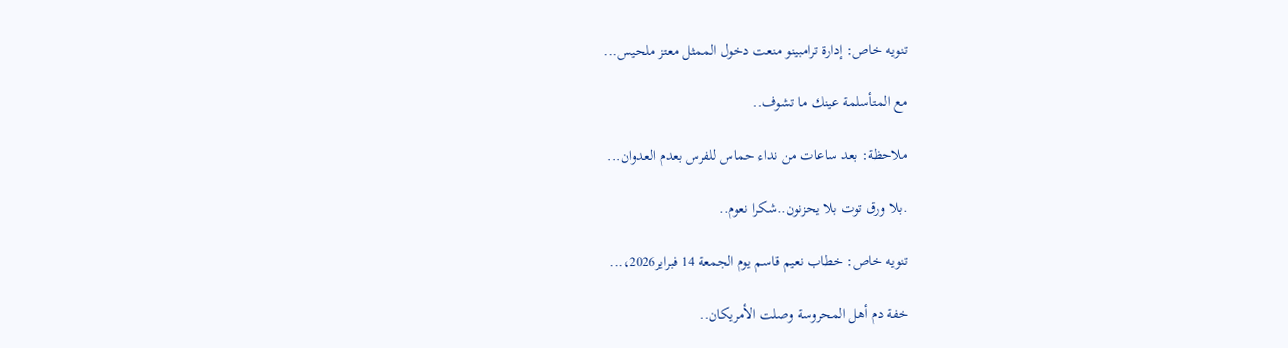تنويه خاص: إدارة ترامبينو منعت دخول الممثل معتز ملحيس...

مع المتأسلمة عينك ما تشوف..

ملاحظة: بعد ساعات من نداء حماس للفرس بعدم العدوان...

.بلا ورق توت بلا يحزنون..شكرا نعوم..

تنويه خاص: خطاب نعيم قاسم يوم الجمعة 14 فبراير2026،...

خفة دم أهل المحروسة وصلت الأمريكان..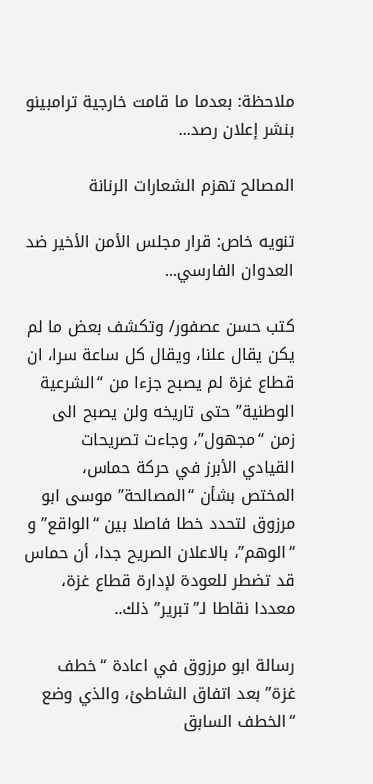ملاحظة: بعدما ما قامت خارجية ترامبينو بنشر إعلان رصد...

المصالح تهزم الشعارات الرنانة

تنويه خاص: قرار مجلس الأمن الأخير ضد العدوان الفارسي...

كتب حسن عصفور/ وتكشف بعض ما لم يكن يقال علنا، ويقال كل ساعة سرا، ان قطاع غزة لم يصبح جزءا من “الشرعية الوطنية” حتى تاريخه ولن يصبح الى زمن “مجهول”، وجاءت تصريحات القيادي الأبرز في حركة حماس، المختص بشأن “المصالحة” موسى ابو مرزوق لتحدد خطا فاصلا بين “الواقع” و “الوهم”، بالاعلان الصريح جدا، أن حماس قد تضطر للعودة لإدارة قطاع غزة، معددا نقاطا لـ”تبرير” ذلك..

رسالة ابو مرزوق في اعادة “خطف غزة” بعد اتفاق الشاطئ، والذي وضع “الخطف السابق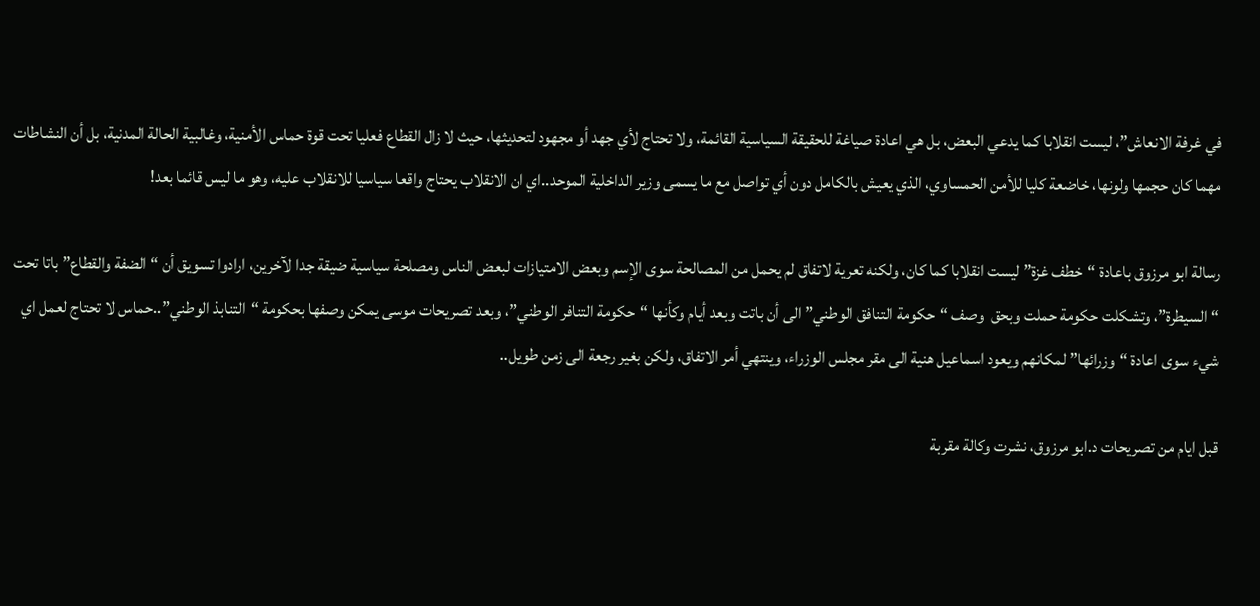في غرفة الانعاش”، ليست انقلابا كما يدعي البعض، بل هي اعادة صياغة للحقيقة السياسية القائمة، ولا تحتاج لأي جهد أو مجهود لتحديثها، حيث لا زال القطاع فعليا تحت قوة حماس الأمنية، وغالبية الحالة المدنية، بل أن النشاطات مهما كان حجمها ولونها، خاضعة كليا للأمن الحمساوي، الذي يعيش بالكامل دون أي تواصل مع ما يسمى وزير الداخلية الموحد..اي ان الانقلاب يحتاج واقعا سياسيا للانقلاب عليه، وهو ما ليس قائما بعد!

رسالة ابو مرزوق باعادة “خطف غزة” ليست انقلابا كما كان، ولكنه تعرية لاتفاق لم يحمل من المصالحة سوى الإسم وبعض الامتيازات لبعض الناس ومصلحة سياسية ضيقة جدا لآخرين، ارادوا تسويق أن “الضفة والقطاع” باتا تحت “السيطرة”، وتشكلت حكومة حملت وبحق  وصف “حكومة التنافق الوطني” الى أن باتت وبعد أيام وكأنها “حكومة التنافر الوطني”، وبعد تصريحات موسى يمكن وصفها بحكومة “التنابذ الوطني”..حماس لا تحتاج لعمل اي شيء سوى اعادة “وزرائها” لمكانهم ويعود اسماعيل هنية الى مقر مجلس الوزراء، وينتهي أمر الاتفاق، ولكن بغير رجعة الى زمن طويل..

قبل ايام من تصريحات د.ابو مرزوق، نشرت وكالة مقربة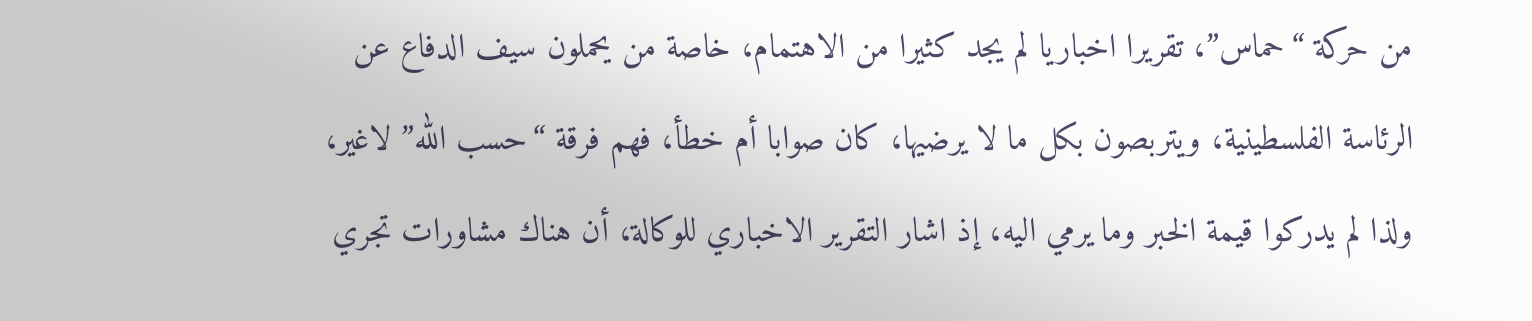من حركة “حماس”، تقريرا اخباريا لم يجد كثيرا من الاهتمام، خاصة من يحملون سيف الدفاع عن الرئاسة الفلسطينية، ويتربصون بكل ما لا يرضيها، كان صوابا أم خطأ، فهم فرقة “حسب الله” لاغير، ولذا لم يدركوا قيمة الخبر وما يرمي اليه، إذ اشار التقرير الاخباري للوكالة، أن هناك مشاورات تجري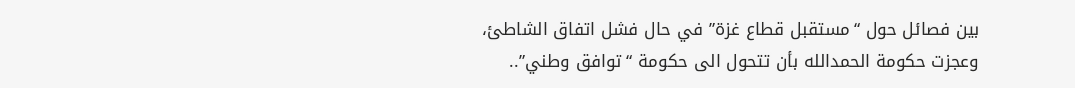بين فصائل حول “مستقبل قطاع غزة” في حال فشل اتفاق الشاطئ، وعجزت حكومة الحمدالله بأن تتحول الى حكومة “توافق وطني”..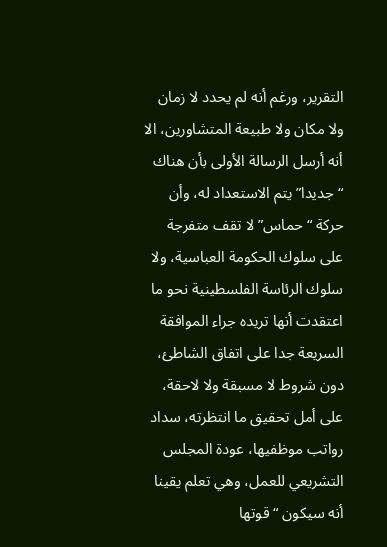التقرير، ورغم أنه لم يحدد لا زمان ولا مكان ولا طبيعة المتشاورين، الا أنه أرسل الرسالة الأولى بأن هناك “جديدا” يتم الاستعداد له، وأن حركة “حماس” لا تقف متفرجة على سلوك الحكومة العباسية، ولا سلوك الرئاسة الفلسطينية نحو ما اعتقدت أنها تريده جراء الموافقة السريعة جدا على اتفاق الشاطئ، دون شروط لا مسبقة ولا لاحقة، على أمل تحقيق ما انتظرته، سداد رواتب موظفيها، عودة المجلس التشريعي للعمل، وهي تعلم يقينا أنه سيكون “قوتها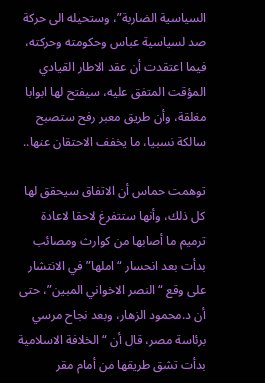السياسية الضاربة”، وستحيله الى حركة صد لسياسية عباس وحكومته وحركته، فيما اعتقدت أن عقد الاطار القيادي المؤقت المتفق عليه، سيفتح لها ابوابا مغلقة، وأن طريق معبر رفح ستصبح سالكة نسبيا، ما يخفف الاحتقان عنها..

توهمت حماس أن الاتفاق سيحقق لها كل ذلك، وأنها ستتفرغ لاحقا لاعادة ترميم ما أصابها من كوارث ومصائب بدأت بعد انحسار “املها” في الانتشار على وقع “النصر الاخواني المبين”، حتى أن د.محمود الزهار، وبعد نجاح مرسي برئاسة مصر، قال أن “الخلافة الاسلامية بدأت تشق طريقها من أمام مقر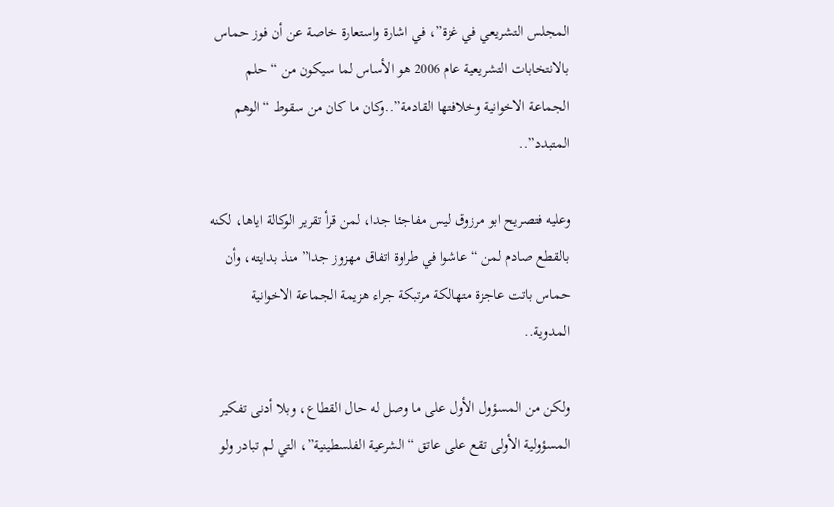المجلس التشريعي في غزة”، في اشارة واستعارة خاصة عن أن فوز حماس بالانتخابات التشريعية عام 2006 هو الأساس لما سيكون من “حلم الجماعة الاخوانية وخلافتها القادمة”..وكان ما كان من سقوط “الوهم المتبدد”..

وعليه فتصريح ابو مرزوق ليس مفاجئا جدا، لمن قرأ تقرير الوكالة اياها، لكنه بالقطع صادم لمن “عاشوا في طراوة اتفاق مهزوز جدا” منذ بدايته، وأن حماس باتت عاجزة متهالكة مرتبكة جراء هزيمة الجماعة الاخوانية المدوية..

ولكن من المسؤول الأول على ما وصل له حال القطاع، وبلا أدنى تفكير المسؤولية الأولى تقع على عاتق “الشرعية الفلسطينية”، التي لم تبادر ولو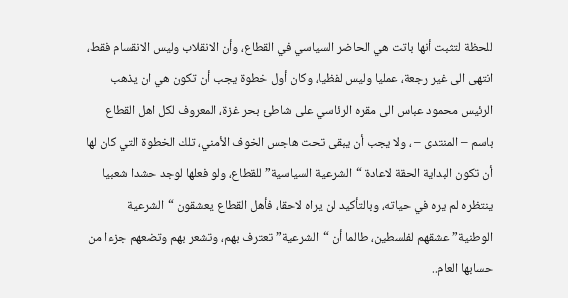للحظة لتثبت أنها باتت هي الحاضر السياسي في القطاع، وأن الانقلاب وليس الانقسام فقط، انتهى الى غير رجعة، عمليا وليس لفظيا، وكان أول خطوة يجب أن تكون هي ان يذهب الرئيس محمود عباس الى مقره الرئاسي على شاطئ بحر غزة، المعروف لكل اهل القطاع باسم – المنتدى – ، ولا يجب أن يبقى تحت هاجس الخوف الأمني، تلك الخطوة التي كان لها أن تكون البداية الحقة لاعادة “الشرعية السياسية” للقطاع، ولو فعلها لوجد حشدا شعبيا ينتظره لم يره في حياته، وبالتأكيد لن يراه لاحقا، فأهل القطاع يعشقون “الشرعية الوطنية” عشقهم لفلسطين، طالما أن “الشرعية” تعترف بهم، وتشعر بهم وتضعهم جزءا من حسابها العام..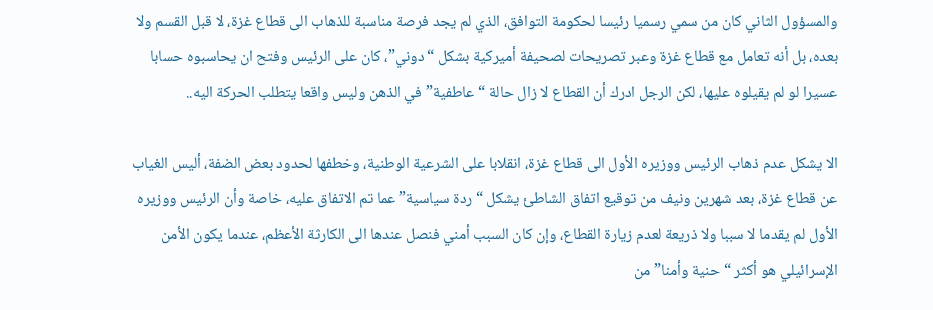والمسؤول الثاني كان من سمي رسميا رئيسا لحكومة التوافق، الذي لم يجد فرصة مناسبة للذهاب الى قطاع غزة، لا قبل القسم ولا بعده، بل أنه تعامل مع قطاع غزة وعبر تصريحات لصحيفة أميركية بشكل “دوني”، كان على الرئيس وفتح ان يحاسبوه حسابا عسيرا لو لم يقيلوه عليها، لكن الرجل ادرك أن القطاع لا زال حالة “عاطفية” في الذهن وليس واقعا يتطلب الحركة اليه..

الا يشكل عدم ذهاب الرئيس ووزيره الأول الى قطاع غزة، انقلابا على الشرعية الوطنية، وخطفها لحدود بعض الضفة، أليس الغياب عن قطاع غزة، بعد شهرين ونيف من توقيع اتفاق الشاطئ يشكل “ردة سياسية” عما تم الاتفاق عليه، خاصة وأن الرئيس ووزيره الأول لم يقدما لا سببا ولا ذريعة لعدم زيارة القطاع، وإن كان السبب أمني فنصل عندها الى الكارثة الأعظم، عندما يكون الأمن الإسرائيلي هو أكثر “حنية وأمنا” من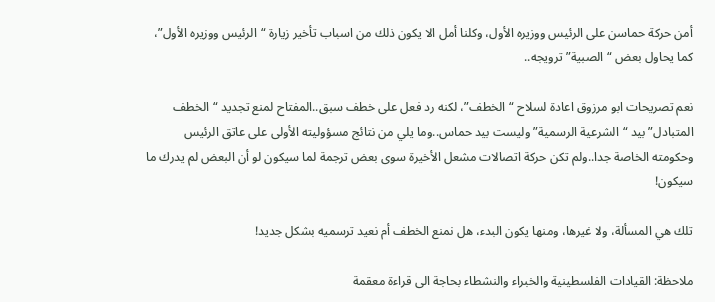أمن حركة حماسن على الرئيس ووزيره الأول، وكلنا أمل الا يكون ذلك من اسباب تأخير زيارة “الرئيس ووزيره الأول”، كما يحاول بعض “الصبية” ترويجه..

نعم تصريحات ابو مرزوق اعادة لسلاح “الخطف”، لكنه رد فعل على خطف سبق..المفتاح لمنع تجديد “الخطف المتبادل” بيد “الشرعية الرسمية” وليست بيد حماس..وما يلي من نتائج مسؤوليته الأولى على عاتق الرئيس وحكومته الخاصة جدا..ولم تكن حركة اتصالات مشعل الأخيرة سوى بعض ترجمة لما سيكون لو أن البعض لم يدرك ما سيكون!

تلك هي المسألة، ولا غيرها، ومنها يكون البدء، هل نمنع الخطف أم نعيد ترسميه بشكل جديد!

ملاحظة: القيادات الفلسطينية والخبراء والنشطاء بحاجة الى قراءة معقمة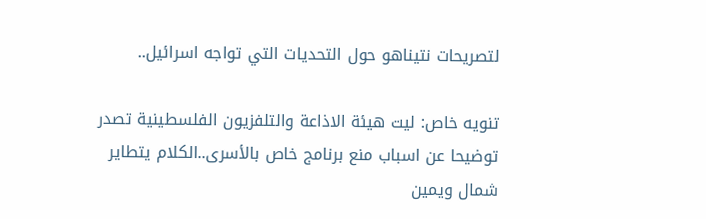لتصريحات نتيناهو حول التحديات التي تواجه اسرائيل..

تنويه خاص: ليت هيئة الاذاعة والتلفزيون الفلسطينية تصدر توضيحا عن اسباب منع برنامج خاص بالأسرى..الكلام يتطاير شمال ويمين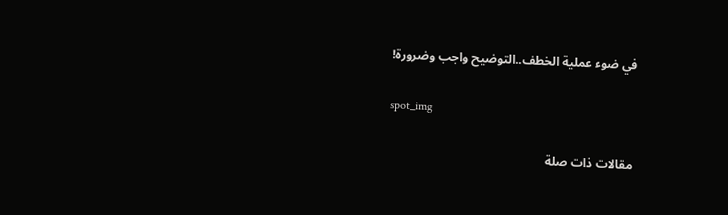في ضوء عملية الخطف..التوضيح واجب وضرورة!

spot_img

مقالات ذات صلة